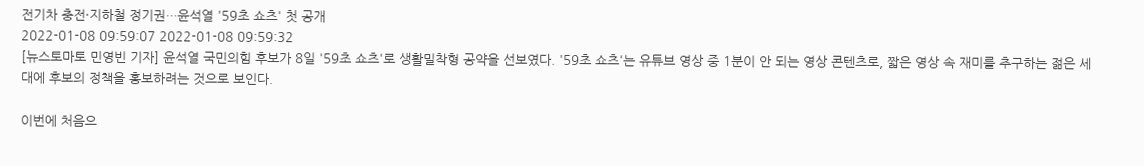전기차 충전·지하철 정기권…윤석열 '59초 쇼츠' 첫 공개
2022-01-08 09:59:07 2022-01-08 09:59:32
[뉴스토마토 민영빈 기자] 윤석열 국민의힘 후보가 8일 '59초 쇼츠'로 생활밀착형 공약을 선보였다. '59초 쇼츠'는 유튜브 영상 중 1분이 안 되는 영상 콘텐츠로, 짧은 영상 속 재미를 추구하는 젊은 세대에 후보의 정책을 홍보하려는 것으로 보인다.

이번에 처음으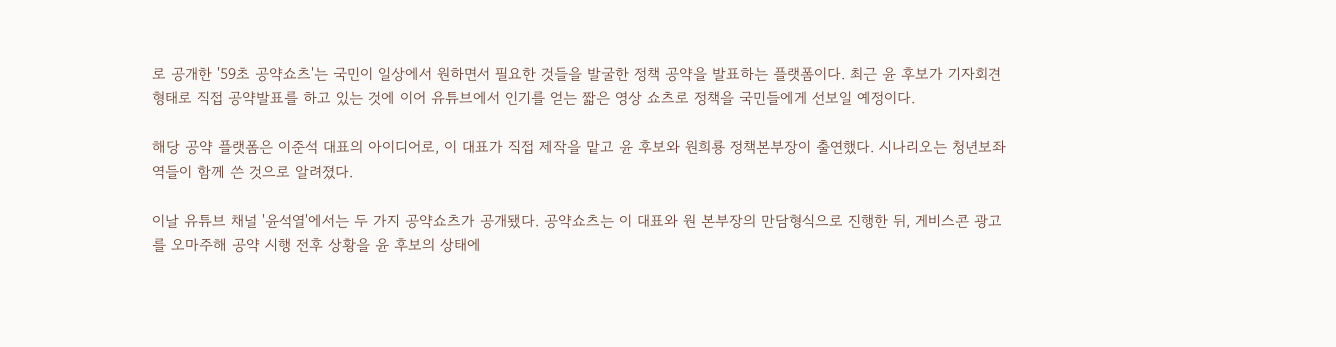로 공개한 '59초 공약쇼츠'는 국민이 일상에서 원하면서 필요한 것들을 발굴한 정책 공약을 발표하는 플랫폼이다. 최근 윤 후보가 기자회견 형태로 직접 공약발표를 하고 있는 것에 이어 유튜브에서 인기를 얻는 짧은 영상 쇼츠로 정책을 국민들에게 선보일 예정이다.

해당 공약 플랫폼은 이준석 대표의 아이디어로, 이 대표가 직접 제작을 맡고 윤 후보와 원희룡 정책본부장이 출연했다. 시나리오는 청년보좌역들이 함께 쓴 것으로 알려졌다.

이날 유튜브 채널 '윤석열'에서는 두 가지 공약쇼츠가 공개됐다. 공약쇼츠는 이 대표와 원 본부장의 만담형식으로 진행한 뒤, 게비스콘 광고를 오마주해 공약 시행 전후 상황을 윤 후보의 상태에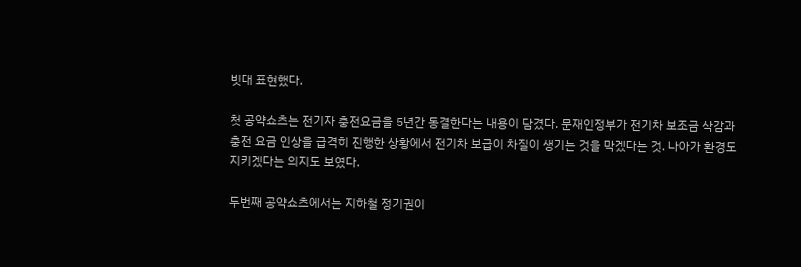빗대 표현했다.

첫 공약쇼츠는 전기자 충전요금을 5년간 동결한다는 내용이 담겼다. 문재인정부가 전기차 보조금 삭감과 충전 요금 인상을 급격히 진행한 상황에서 전기차 보급이 차질이 생기는 것을 막겠다는 것. 나아가 환경도 지키겠다는 의지도 보였다.

두번째 공약쇼츠에서는 지하철 정기권이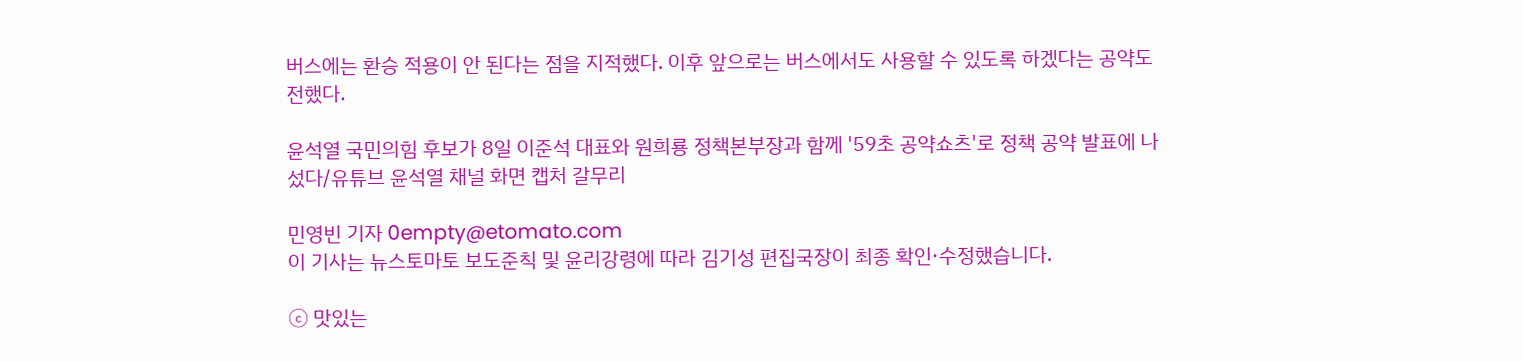버스에는 환승 적용이 안 된다는 점을 지적했다. 이후 앞으로는 버스에서도 사용할 수 있도록 하겠다는 공약도 전했다.

윤석열 국민의힘 후보가 8일 이준석 대표와 원희룡 정책본부장과 함께 '59초 공약쇼츠'로 정책 공약 발표에 나섰다/유튜브 윤석열 채널 화면 캡처 갈무리

민영빈 기자 0empty@etomato.com
이 기사는 뉴스토마토 보도준칙 및 윤리강령에 따라 김기성 편집국장이 최종 확인·수정했습니다.

ⓒ 맛있는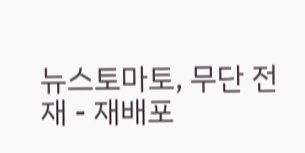뉴스토마토, 무단 전재 - 재배포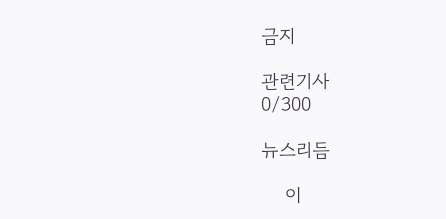금지

관련기사
0/300

뉴스리듬

    이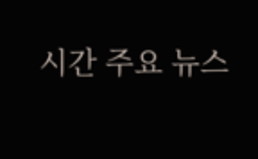시간 주요 뉴스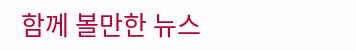함께 볼만한 뉴스